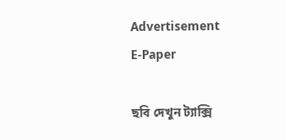Advertisement
E-Paper

ছবি দেখুন ট্যাক্সি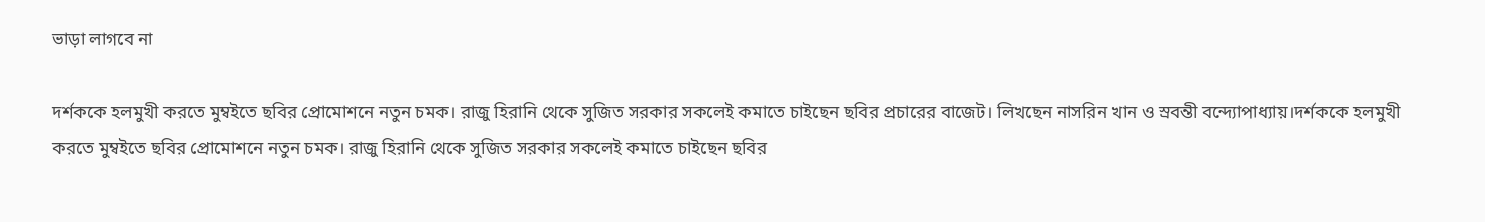ভাড়া লাগবে না

দর্শককে হলমুখী করতে মুম্বইতে ছবির প্রোমোশনে নতুন চমক। রাজু হিরানি থেকে সুজিত সরকার সকলেই কমাতে চাইছেন ছবির প্রচারের বাজেট। লিখছেন নাসরিন খান ও স্রবন্তী বন্দ্যোপাধ্যায়।দর্শককে হলমুখী করতে মুম্বইতে ছবির প্রোমোশনে নতুন চমক। রাজু হিরানি থেকে সুজিত সরকার সকলেই কমাতে চাইছেন ছবির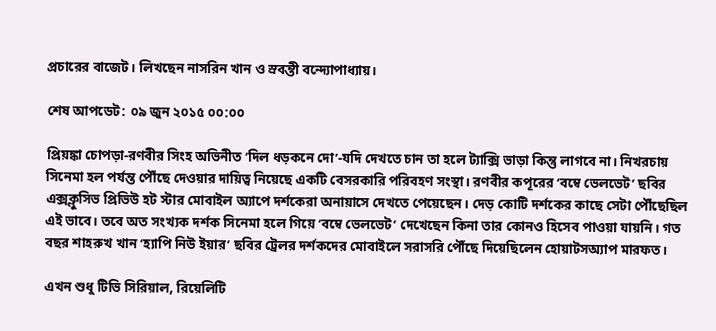প্রচারের বাজেট। লিখছেন নাসরিন খান ও স্রবন্তী বন্দ্যোপাধ্যায়।

শেষ আপডেট: ০৯ জুন ২০১৫ ০০:০০

প্রিয়ঙ্কা চোপড়া-রণবীর সিংহ অভিনীত ‘দিল ধড়কনে দো’-যদি দেখতে চান তা হলে ট্যাক্সি ভাড়া কিন্তু লাগবে না। নিখরচায় সিনেমা হল পর্যন্ত পৌঁছে দেওয়ার দায়িত্ব নিয়েছে একটি বেসরকারি পরিবহণ সংস্থা। রণবীর কপূরের ‘বম্বে ভেলভেট’ ছবির এক্সক্লুসিভ প্রিভিউ হট স্টার মোবাইল অ্যাপে দর্শকেরা অনায়াসে দেখতে পেয়েছেন। দেড় কোটি দর্শকের কাছে সেটা পৌঁছেছিল এই ভাবে। তবে অত সংখ্যক দর্শক সিনেমা হলে গিয়ে ‘বম্বে ভেলভেট’ দেখেছেন কিনা তার কোনও হিসেব পাওয়া যায়নি। গত বছর শাহরুখ খান ‘হ্যাপি নিউ ইয়ার’ ছবির ট্রেলর দর্শকদের মোবাইলে সরাসরি পৌঁছে দিয়েছিলেন হোয়াটসঅ্যাপ মারফত।

এখন শুধু টিভি সিরিয়াল, রিয়েলিটি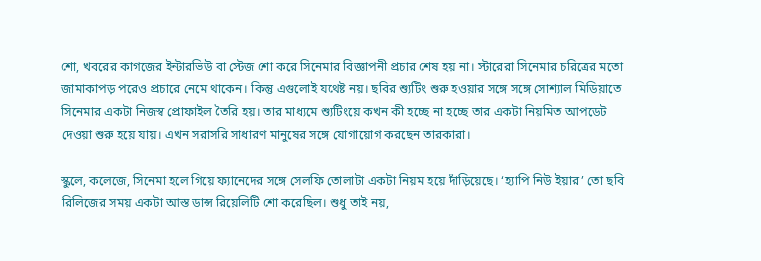শো, খবরের কাগজের ইন্টারভিউ বা স্টেজ শো করে সিনেমার বিজ্ঞাপনী প্রচার শেষ হয় না। স্টারেরা সিনেমার চরিত্রের মতো জামাকাপড় পরেও প্রচারে নেমে থাকেন। কিন্তু এগুলোই যথেষ্ট নয়। ছবির শ্যুটিং শুরু হওয়ার সঙ্গে সঙ্গে সোশ্যাল মিডিয়াতে সিনেমার একটা নিজস্ব প্রোফাইল তৈরি হয়। তার মাধ্যমে শ্যুটিংয়ে কখন কী হচ্ছে না হচ্ছে তার একটা নিয়মিত আপডেট দেওয়া শুরু হয়ে যায়। এখন সরাসরি সাধারণ মানুষের সঙ্গে যোগায়োগ করছেন তারকারা।

স্কুলে, কলেজে, সিনেমা হলে গিয়ে ফ্যানেদের সঙ্গে সেলফি তোলাটা একটা নিয়ম হয়ে দাঁড়িয়েছে। ‘হ্যাপি নিউ ইয়ার’ তো ছবি রিলিজের সময় একটা আস্ত ডান্স রিয়েলিটি শো করেছিল। শুধু তাই নয়,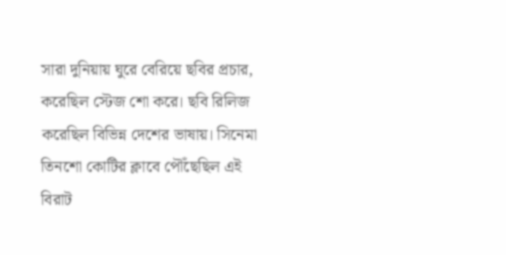সারা দুনিয়ায় ঘুরে বেরিয়ে ছবির প্রচার, করেছিল স্টেজ শো করে। ছবি রিলিজ করেছিল বিভিন্ন দেশের ভাষায়। সিনেমা তিনশো কোটির ক্লাবে পৌঁছেছিল এই বিরাট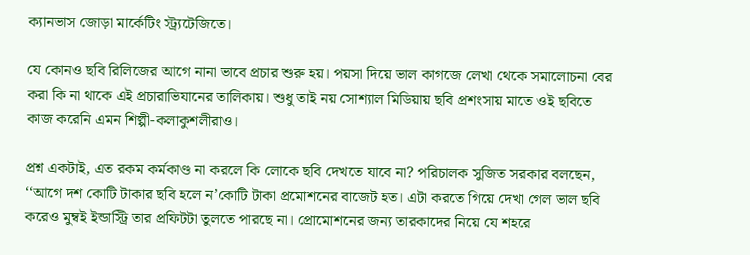ক্যানভাস জোড়া মার্কেটিং স্ট্র্যটেজিতে।

যে কোনও ছবি রিলিজের আগে নানা ভাবে প্রচার শুরু হয়। পয়সা দিয়ে ভাল কাগজে লেখা থেকে সমালোচনা বের করা কি না থাকে এই প্রচারাভিযানের তালিকায়। শুধু তাই নয় সোশ্যাল মিডিয়ায় ছবি প্রশংসায় মাতে ওই ছবিতে কাজ করেনি এমন শিল্পী-কলাকুশলীরাও।

প্রশ্ন একটাই, এত রকম কর্মকাণ্ড না করলে কি লোকে ছবি দেখতে যাবে না? পরিচালক সুজিত সরকার বলছেন, ‘‘আগে দশ কোটি টাকার ছবি হলে ন’কোটি টাকা প্রমোশনের বাজেট হত। এটা করতে গিয়ে দেখা গেল ভাল ছবি করেও মুম্বই ইন্ডাস্ট্রি তার প্রফিটটা তুলতে পারছে না। প্রোমোশনের জন্য তারকাদের নিয়ে যে শহরে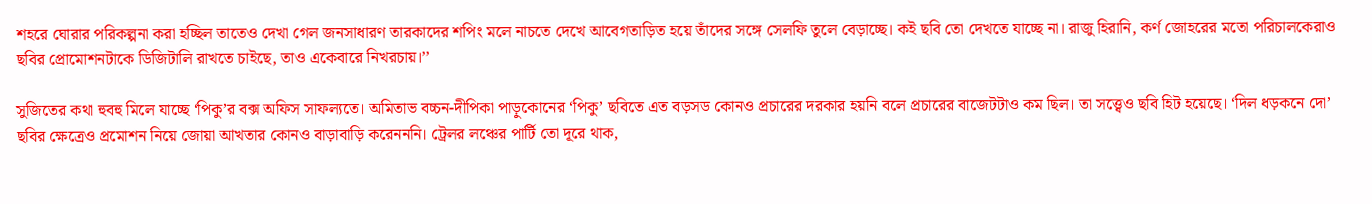শহরে ঘোরার পরিকল্পনা করা হচ্ছিল তাতেও দেখা গেল জনসাধারণ তারকাদের শপিং মলে নাচতে দেখে আবেগতাড়িত হয়ে তাঁদের সঙ্গে সেলফি তুলে বেড়াচ্ছে। কই ছবি তো দেখতে যাচ্ছে না। রাজু হিরানি, কর্ণ জোহরের মতো পরিচালকেরাও ছবির প্রোমোশনটাকে ডিজিটালি রাখতে চাইছে, তাও একেবারে নিখরচায়।’’

সুজিতের কথা হুবহু মিলে যাচ্ছে ‘পিকু’র বক্স অফিস সাফল্যতে। অমিতাভ বচ্চন-দীপিকা পাড়ুকোনের ‘পিকু’ ছবিতে এত বড়সড কোনও প্রচারের দরকার হয়নি বলে প্রচারের বাজেটটাও কম ছিল। তা সত্ত্বেও ছবি হিট হয়েছে। ‘দিল ধড়কনে দো’ ছবির ক্ষেত্রেও প্রমোশন নিয়ে জোয়া আখতার কোনও বাড়াবাড়ি করেনননি। ট্রেলর লঞ্চের পার্টি তো দূরে থাক,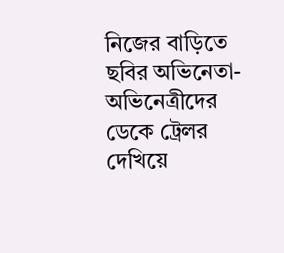নিজের বাড়িতে ছবির অভিনেতা-অভিনেত্রীদের ডেকে ট্রেলর দেখিয়ে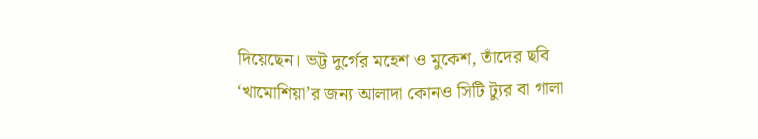দিয়েছেন। ভট্ট দুর্গের মহেশ ও মুকেশ, তাঁদের ছবি ‘খামোশিয়া’র জন্য আলাদা কোনও সিটি ট্যুর বা গালা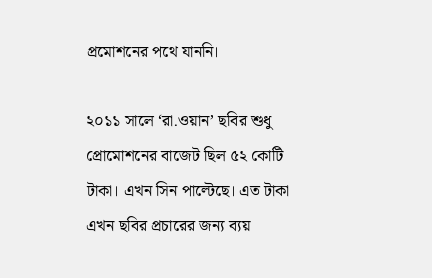প্রমোশনের পথে যাননি।

২০১১ সালে ‘রা.ওয়ান’ ছবির শুধু প্রোমোশনের বাজেট ছিল ৫২ কোটি টাকা। এখন সিন পাল্টেছে। এত টাকা এখন ছবির প্রচারের জন্য ব্যয়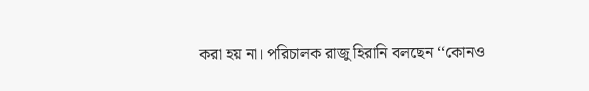করা হয় না। পরিচালক রাজু হিরানি বলছেন ‘‘কোনও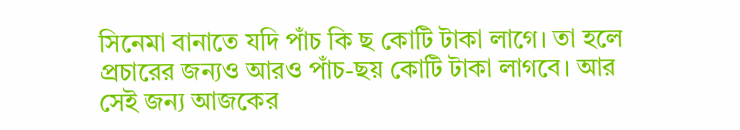সিনেমা বানাতে যদি পাঁচ কি ছ কোটি টাকা লাগে। তা হলে প্রচারের জন্যও আরও পাঁচ-ছয় কোটি টাকা লাগবে। আর সেই জন্য আজকের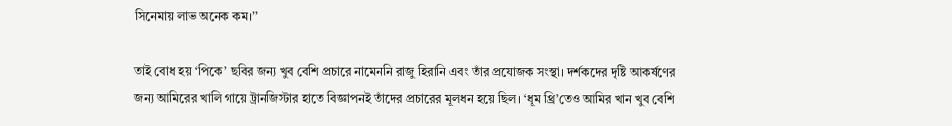সিনেমায় লাভ অনেক কম।’’

তাই বোধ হয় ‘পিকে’ ছবির জন্য খুব বেশি প্রচারে নামেননি রাজু হিরানি এবং তাঁর প্রযোজক সংস্থা। দর্শকদের দৃষ্টি আকর্ষণের জন্য আমিরের খালি গায়ে ট্রানজিস্টার হাতে বিজ্ঞাপনই তাঁদের প্রচারের মূলধন হয়ে ছিল। ‘ধূম থ্রি’তেও আমির খান খুব বেশি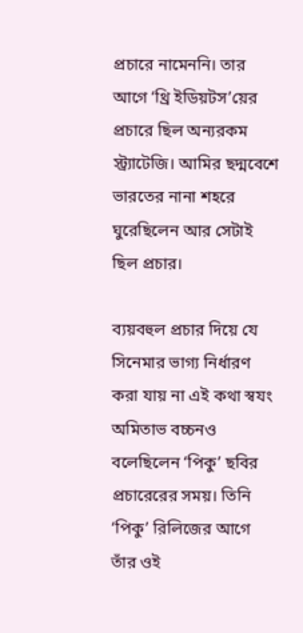প্রচারে নামেননি। তার আগে ‘থ্রি ইডিয়টস’য়ের প্রচারে ছিল অন্যরকম স্ট্র্যাটেজি। আমির ছদ্মবেশে ভারতের নানা শহরে ঘুরেছিলেন আর সেটাই ছিল প্রচার।

ব্যয়বহুল প্রচার দিয়ে যে সিনেমার ভাগ্য নির্ধারণ করা যায় না এই কথা স্বযং অমিতাভ বচ্চনও বলেছিলেন ‘পিকু’ ছবির প্রচারেরের সময়। তিনি ‘পিকু’ রিলিজের আগে তাঁর ওই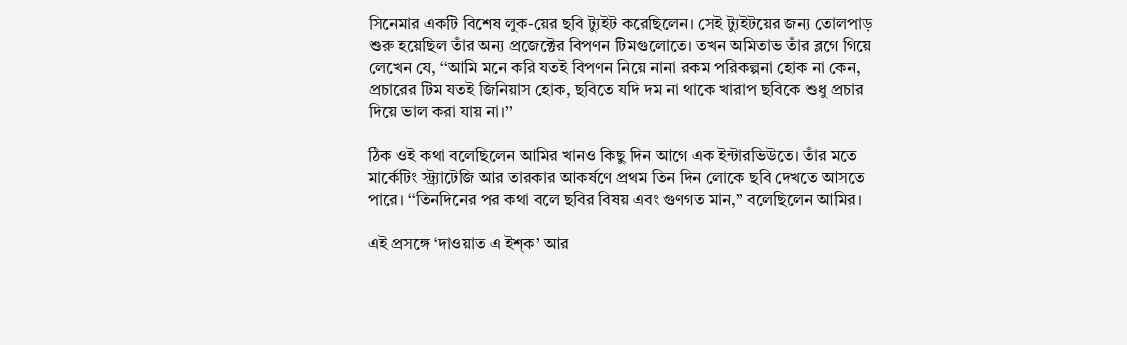সিনেমার একটি বিশেষ লুক-য়ের ছবি ট্যুইট করেছিলেন। সেই ট্যুইটয়ের জন্য তোলপাড় শুরু হয়েছিল তাঁর অন্য প্রজেক্টের বিপণন টিমগুলোতে। তখন অমিতাভ তাঁর ব্লগে গিয়ে লেখেন যে, ‘‘আমি মনে করি যতই বিপণন নিয়ে নানা রকম পরিকল্পনা হোক না কেন, প্রচারের টিম যতই জিনিয়াস হোক, ছবিতে যদি দম না থাকে খারাপ ছবিকে শুধু প্রচার দিয়ে ভাল করা যায় না।’’

ঠিক ওই কথা বলেছিলেন আমির খানও কিছু দিন আগে এক ইন্টারভিউতে। তাঁর মতে মার্কেটিং স্ট্র্যাটেজি আর তারকার আকর্ষণে প্রথম তিন দিন লোকে ছবি দেখতে আসতে পারে। ‘‘তিনদিনের পর কথা বলে ছবির বিষয় এবং গুণগত মান,’’ বলেছিলেন আমির।

এই প্রসঙ্গে ‘দাওয়াত এ ইশ্ক’ আর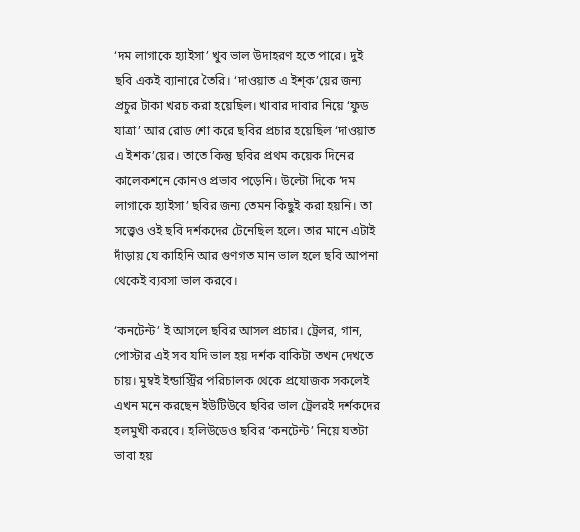‘দম লাগাকে হ্যাইসা’ খুব ভাল উদাহরণ হতে পারে। দুই ছবি একই ব্যানারে তৈরি। ‘দাওয়াত এ ইশ্ক’য়ের জন্য প্রচুর টাকা খরচ করা হয়েছিল। খাবার দাবার নিয়ে ‘ফুড যাত্রা’ আর রোড শো করে ছবির প্রচার হয়েছিল ‘দাওয়াত এ ইশক’য়ের। তাতে কিন্তু ছবির প্রথম কয়েক দিনের কালেকশনে কোনও প্রভাব পড়েনি। উল্টো দিকে ‘দম লাগাকে হ্যাইসা’ ছবির জন্য তেমন কিছুই করা হয়নি। তা সত্ত্বেও ওই ছবি দর্শকদের টেনেছিল হলে। তার মানে এটাই দাঁড়ায় যে কাহিনি আর গুণগত মান ভাল হলে ছবি আপনা থেকেই ব্যবসা ভাল করবে।

‘কনটেন্ট’ ই আসলে ছবির আসল প্রচার। ট্রেলর, গান, পোস্টার এই সব যদি ভাল হয় দর্শক বাকিটা তখন দেখতে চায়। মুম্বই ইন্ডাস্ট্রির পরিচালক থেকে প্রযোজক সকলেই এখন মনে করছেন ইউটিউবে ছবির ভাল ট্রেলরই দর্শকদের হলমুখী করবে। হলিউডেও ছবির ‘কনটেন্ট’ নিয়ে যতটা ভাবা হয়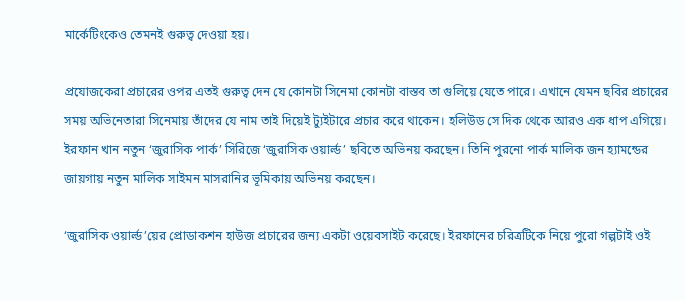মার্কেটিংকেও তেমনই গুরুত্ব দেওয়া হয়।

প্রযোজকেরা প্রচারের ওপর এতই গুরুত্ব দেন যে কোনটা সিনেমা কোনটা বাস্তব তা গুলিয়ে যেতে পারে। এখানে যেমন ছবির প্রচারের সময় অভিনেতারা সিনেমায় তাঁদের যে নাম তাই দিয়েই ট্যুইটারে প্রচার করে থাকেন। হলিউড সে দিক থেকে আরও এক ধাপ এগিয়ে। ইরফান খান নতুন ‘জুরাসিক পার্ক’ সিরিজে ‘জুরাসিক ওয়ার্ল্ড’ ছবিতে অভিনয় করছেন। তিনি পুরনো পার্ক মালিক জন হ্যামন্ডের জায়গায় নতুন মালিক সাইমন মাসরানির ভূমিকায় অভিনয় করছেন।

‘জুরাসিক ওয়ার্ল্ড’য়ের প্রোডাকশন হাউজ প্রচারের জন্য একটা ওয়েবসাইট করেছে। ইরফানের চরিত্রটিকে নিয়ে পুরো গল্পটাই ওই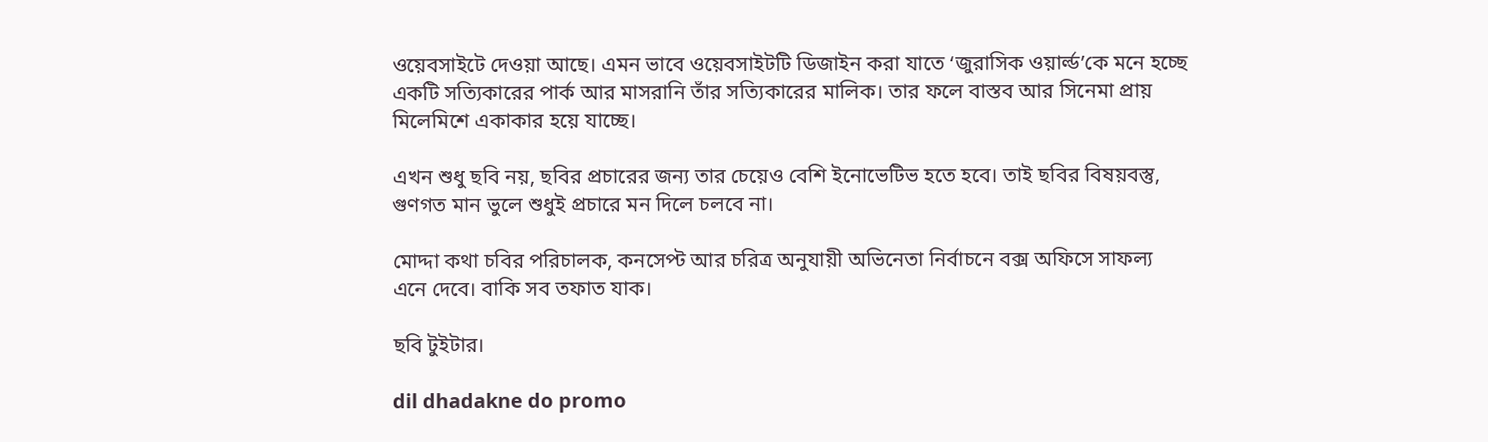ওয়েবসাইটে দেওয়া আছে। এমন ভাবে ওয়েবসাইটটি ডিজাইন করা যাতে ‘জুরাসিক ওয়ার্ল্ড’কে মনে হচ্ছে একটি সত্যিকারের পার্ক আর মাসরানি তাঁর সত্যিকারের মালিক। তার ফলে বাস্তব আর সিনেমা প্রায় মিলেমিশে একাকার হয়ে যাচ্ছে।

এখন শুধু ছবি নয়, ছবির প্রচারের জন্য তার চেয়েও বেশি ইনোভেটিভ হতে হবে। তাই ছবির বিষয়বস্তু, গুণগত মান ভুলে শুধুই প্রচারে মন দিলে চলবে না।

মোদ্দা কথা চবির পরিচালক, কনসেপ্ট আর চরিত্র অনুযায়ী অভিনেতা নির্বাচনে বক্স অফিসে সাফল্য এনে দেবে। বাকি সব তফাত যাক।

ছবি টুইটার।

dil dhadakne do promo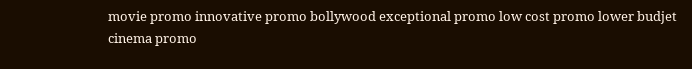movie promo innovative promo bollywood exceptional promo low cost promo lower budjet cinema promo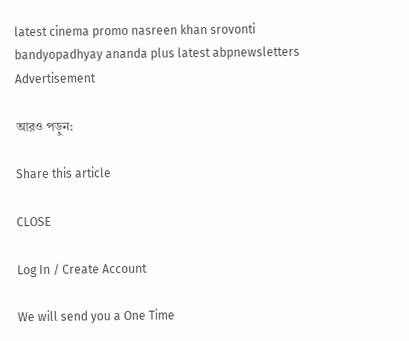latest cinema promo nasreen khan srovonti bandyopadhyay ananda plus latest abpnewsletters
Advertisement

আরও পড়ুন:

Share this article

CLOSE

Log In / Create Account

We will send you a One Time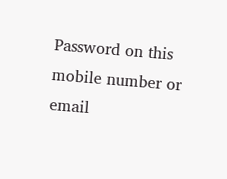Password on this mobile number or email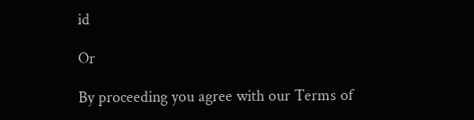id

Or

By proceeding you agree with our Terms of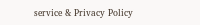service & Privacy Policy